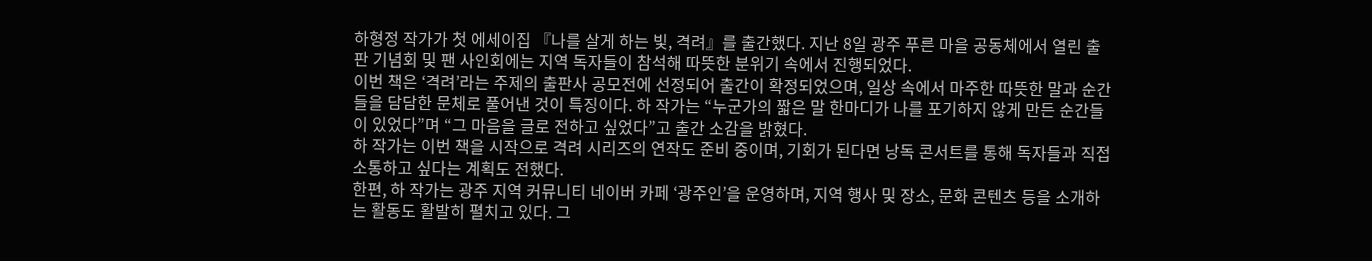하형정 작가가 첫 에세이집 『나를 살게 하는 빛, 격려』를 출간했다. 지난 8일 광주 푸른 마을 공동체에서 열린 출판 기념회 및 팬 사인회에는 지역 독자들이 참석해 따뜻한 분위기 속에서 진행되었다.
이번 책은 ‘격려’라는 주제의 출판사 공모전에 선정되어 출간이 확정되었으며, 일상 속에서 마주한 따뜻한 말과 순간들을 담담한 문체로 풀어낸 것이 특징이다. 하 작가는 “누군가의 짧은 말 한마디가 나를 포기하지 않게 만든 순간들이 있었다”며 “그 마음을 글로 전하고 싶었다”고 출간 소감을 밝혔다.
하 작가는 이번 책을 시작으로 격려 시리즈의 연작도 준비 중이며, 기회가 된다면 낭독 콘서트를 통해 독자들과 직접 소통하고 싶다는 계획도 전했다.
한편, 하 작가는 광주 지역 커뮤니티 네이버 카페 ‘광주인’을 운영하며, 지역 행사 및 장소, 문화 콘텐츠 등을 소개하는 활동도 활발히 펼치고 있다. 그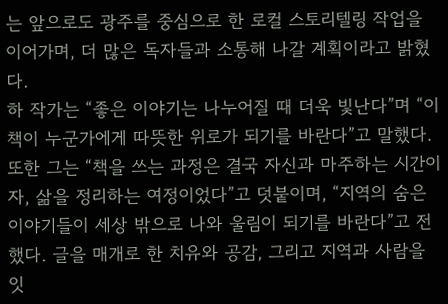는 앞으로도 광주를 중심으로 한 로컬 스토리텔링 작업을 이어가며, 더 많은 독자들과 소통해 나갈 계획이라고 밝혔다.
하 작가는 “좋은 이야기는 나누어질 때 더욱 빛난다”며 “이 책이 누군가에게 따뜻한 위로가 되기를 바란다”고 말했다.
또한 그는 “책을 쓰는 과정은 결국 자신과 마주하는 시간이자, 삶을 정리하는 여정이었다”고 덧붙이며, “지역의 숨은 이야기들이 세상 밖으로 나와 울림이 되기를 바란다”고 전했다. 글을 매개로 한 치유와 공감, 그리고 지역과 사람을 잇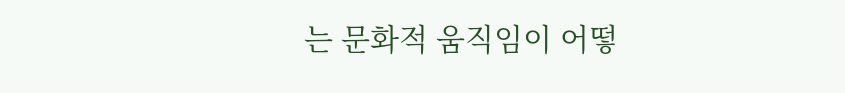는 문화적 움직임이 어떻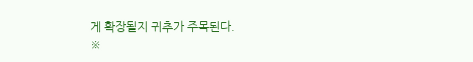게 확장될지 귀추가 주목된다.
※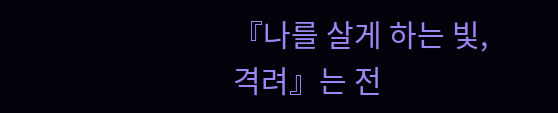『나를 살게 하는 빛, 격려』는 전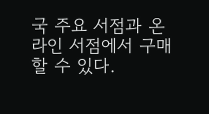국 주요 서점과 온라인 서점에서 구매할 수 있다.